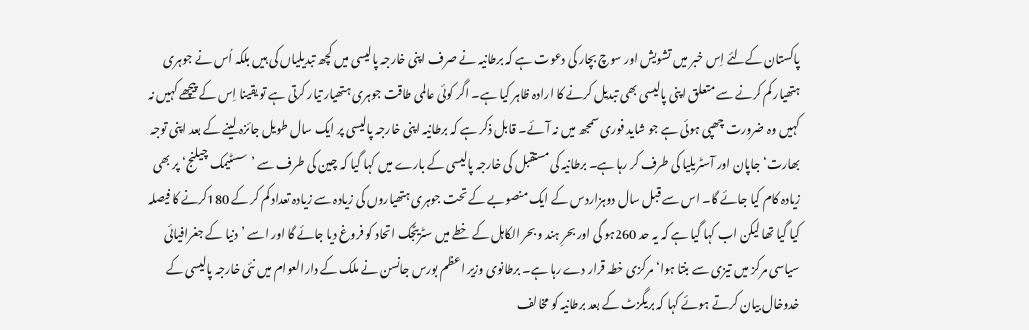پاکستان کےلئے اِس خبر میں تشویش اور سوچ بچار کی دعوت ہے کہ برطانیہ نے صرف اپنی خارجہ پالیسی میں کچھ تبدیلیاں کی ہیں بلکہ اُس نے جوہری ہتھیار کم کرنے سے متعلق اپنی پالیسی بھی تبدیل کرنے کا ارادہ ظاہر کیا ہے۔ اگر کوئی عالمی طاقت جوہری ہتھیار تیار کرتی ہے تو یقینا اِس کے پیچھے کہیں نہ کہیں وہ ضرورت چھپی ہوئی ہے جو شاید فوری سمجھ میں نہ آئے۔ قابل ذکر ہے کہ برطانیہ اپنی خارجہ پالیسی پر ایک سال طویل جائزہ لینے کے بعد اپنی توجہ بھارت‘ جاپان اور آسٹریلیا کی طرف کر رہا ہے۔ برطانیہ کی مستقبل کی خارجہ پالیسی کے بارے میں کہا گیا کہ چین کی طرف سے ’سسٹیمک چیلنج‘ پر بھی زیادہ کام کیا جائے گا۔ اس سے قبل سال دوہزاردس کے ایک منصوبے کے تحت جوہری ہتھیاروں کی زیادہ سے زیادہ تعداد کم کر کے 180کرنے کا فیصلہ کیا گیا تھا لیکن اب کہا گیا ہے کہ یہ حد 260ہو گی اور بحرِ ہند و بحر الکاہل کے خطے میں سٹریٹجک اتحاد کو فروغ دیا جائے گا اور اسے ’دنیا کے جغرافیائی سیاسی مرکز میں تیزی سے بنتا ہوا‘ مرکزی خطہ قرار دے رہا ہے۔ برطانوی وزیر اعظم بورس جانسن نے ملک کے دارالعوام میں نئی خارجہ پالیسی کے خدوخال بیان کرتے ہوئے کہا کہ بریگزٹ کے بعد برطانیہ کو مخالف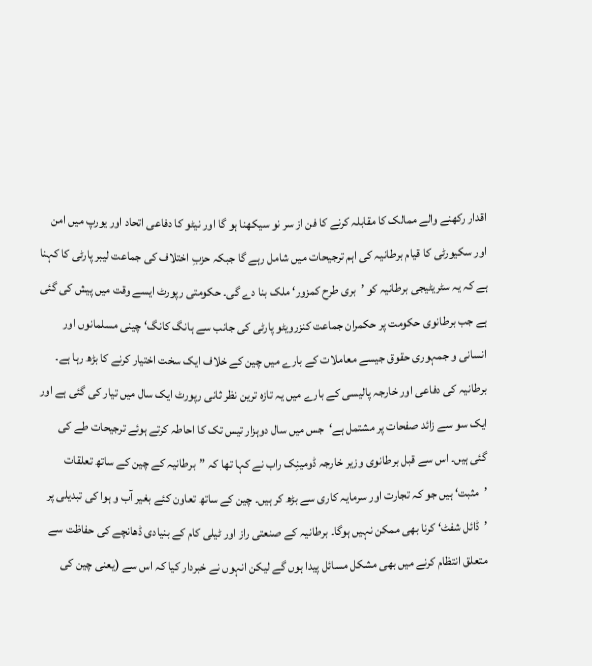اقدار رکھنے والے ممالک کا مقابلہ کرنے کا فن از سر نو سیکھنا ہو گا اور نیٹو کا دفاعی اتحاد اور یورپ میں امن اور سکیورٹی کا قیام برطانیہ کی اہم ترجیحات میں شامل رہے گا جبکہ حزبِ اختلاف کی جماعت لیبر پارٹی کا کہنا ہے کہ یہ سٹریٹیجی برطانیہ کو ’بری طرح کمزور‘ ملک بنا دے گی۔ حکومتی رپورٹ ایسے وقت میں پیش کی گئی ہے جب برطانوی حکومت پر حکمران جماعت کنزرویٹو پارٹی کی جانب سے ہانگ کانگ‘ چینی مسلمانوں اور انسانی و جمہوری حقوق جیسے معاملات کے بارے میں چین کے خلاف ایک سخت اختیار کرنے کا بڑھ رہا ہے۔ برطانیہ کی دفاعی اور خارجہ پالیسی کے بارے میں یہ تازہ ترین نظر ثانی رپورٹ ایک سال میں تیار کی گئی ہے اور ایک سو سے زائد صفحات پر مشتمل ہے‘جس میں سال دوہزار تیس تک کا احاطہ کرتے ہوئے ترجیحات طے کی گئی ہیں۔ اس سے قبل برطانوی وزیر خارجہ ڈومینِک راب نے کہا تھا کہ ”برطانیہ کے چین کے ساتھ تعلقات ’مثبت‘ ہیں جو کہ تجارت اور سرمایہ کاری سے بڑھ کر ہیں۔ چین کے ساتھ تعاون کئے بغیر آب و ہوا کی تبدیلی پر ’ڈائل شفٹ‘ کرنا بھی ممکن نہیں ہوگا۔ برطانیہ کے صنعتی راز اور ٹیلی کام کے بنیادی ڈھانچے کی حفاظت سے متعلق انتظام کرنے میں بھی مشکل مسائل پیدا ہوں گے لیکن انہوں نے خبردار کیا کہ اس سے (یعنی چین کی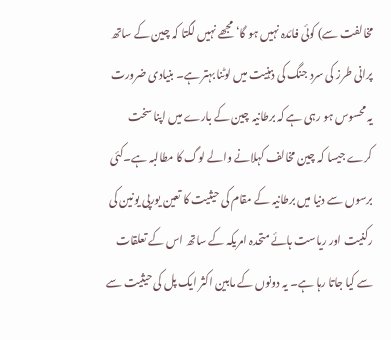مخالفت سے) کوئی فائدہ نہیں ہو گا‘ مجھے نہیں لگتا کہ چین کے ساتھ پرانی طرز کی سرد جنگ کی ذہنیت میں لوٹنا بہتر ہے۔ بنیادی ضرورت یہ محسوس ہو رہی ہے کہ برطانیہ چین کے بارے میں اپنا سخت کرے جیسا کہ چین مخالف کہلانے والے لوگ کا مطالبہ ہے۔کئی برسوں سے دنیا میں برطانیہ کے مقام کی حیثیت کا تعین یورپی یونین کی رکنیت اور ریاست ہائے متحدہ امریکہ کے ساتھ اس کے تعلقات سے کیا جاتا رہا ہے۔ یہ دونوں کے مابین اکثر ایک پل کی حیثیت سے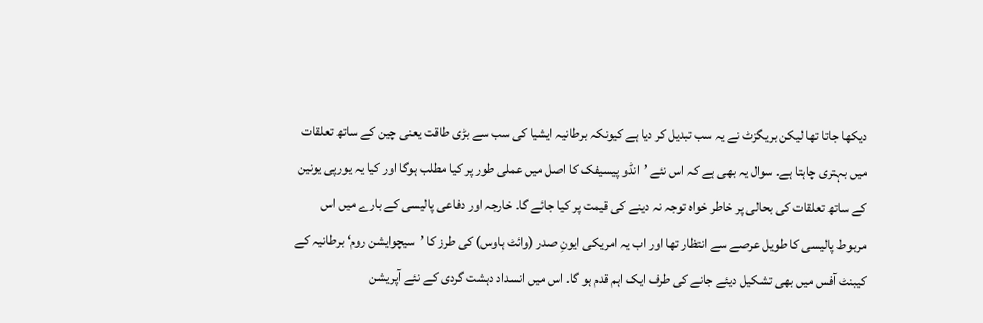دیکھا جاتا تھا لیکن بریگزٹ نے یہ سب تبدیل کر دیا ہے کیونکہ برطانیہ ایشیا کی سب سے بڑی طاقت یعنی چین کے ساتھ تعلقات میں بہتری چاہتا ہے۔ سوال یہ بھی ہے کہ اس نئے ’انڈو پیسیفک کا اصل میں عملی طور پر کیا مطلب ہوگا اور کیا یہ یورپی یونین کے ساتھ تعلقات کی بحالی پر خاطر خواہ توجہ نہ دینے کی قیمت پر کیا جائے گا۔ خارجہ اور دفاعی پالیسی کے بارے میں اس مربوط پالیسی کا طویل عرصے سے انتظار تھا اور اب یہ امریکی ایونِ صدر (وائٹ ہاوس) کی طرز کا ’سیچوایشن روم‘ برطانیہ کے کیبنٹ آفس میں بھی تشکیل دیئے جانے کی طرف ایک اہم قدم ہو گا۔ اس میں انسداد دہشت گردی کے نئے آپریشن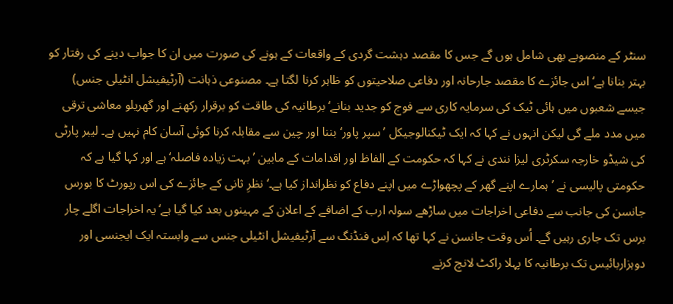سنٹر کے منصوبے بھی شامل ہوں گے جس کا مقصد دہشت گردی کے واقعات کے ہونے کی صورت میں ان کا جواب دینے کی رفتار کو بہتر بنانا ہے‘ اس جائزے کا مقصد جارحانہ اور دفاعی صلاحیتوں کو ظاہر کرنا لگتا ہے۔ مصنوعی ذہانت (آرٹیفیشل انٹیلی جنس) جیسے شعبوں میں ہائی ٹیک کی سرمایہ کاری سے فوج کو جدید بنانے‘ برطانیہ کی طاقت کو برقرار رکھنے اور گھریلو معاشی ترقی میں مدد ملے گی لیکن انہوں نے کہا کہ ایک ٹیکنالوجیکل ’سپر پاور‘ بننا اور چین سے مقابلہ کرنا کوئی آسان کام نہیں ہے۔ لیبر پارٹی کی شیڈو خارجہ سکرٹری لیزا نندی نے کہا کہ حکومت کے الفاظ اور اقدامات کے مابین ’بہت زیادہ فاصلہ‘ ہے اور کہا گیا ہے کہ حکومتی پالیسی نے ’ہمارے اپنے گھر کے پچھواڑے میں اپنے دفاع کو نظرانداز کیا ہے۔‘ نظرِ ثانی کے جائزے کی اس رپورٹ کا بورس جانسن کی جانب سے دفاعی اخراجات میں ساڑھے سولہ ارب کے اضافے کے اعلان کے مہینوں بعد کیا گیا ہے‘ یہ اخراجات اگلے چار برس تک جاری رہیں گے۔ اُس وقت جانسن نے کہا تھا کہ اِس فنڈنگ سے آرٹیفیشل انٹیلی جنس سے وابستہ ایک ایجنسی اور دوہزاربائیس تک برطانیہ کا پہلا راکٹ لانچ کرنے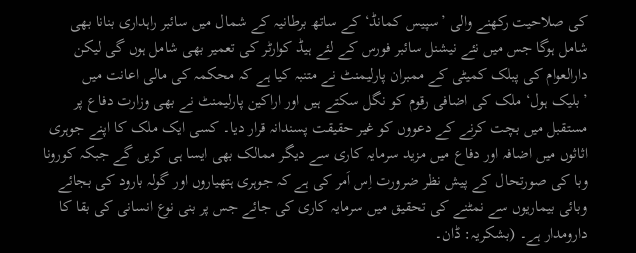کی صلاحیت رکھنے والی ’سپیس کمانڈ‘ کے ساتھ برطانیہ کے شمال میں سائبر راہداری بنانا بھی شامل ہوگا جس میں نئے نیشنل سائبر فورس کے لئے ہیڈ کوارٹر کی تعمیر بھی شامل ہوں گی لیکن دارالعوام کی پبلک کمیٹی کے ممبران پارلیمنٹ نے متنبہ کیا ہے کہ محکمہ کی مالی اعانت میں ’بلیک ہول‘ ملک کی اضافی رقوم کو نگل سکتے ہیں اور اراکین پارلیمنٹ نے بھی وزارت دفاع پر مستقبل میں بچت کرنے کے دعووں کو غیر حقیقت پسندانہ قرار دیا۔ کسی ایک ملک کا اپنے جوہری اثاثوں میں اضافہ اور دفاع میں مزید سرمایہ کاری سے دیگر ممالک بھی ایسا ہی کریں گے جبکہ کورونا وبا کی صورتحال کے پیش نظر ضرورت اِس اَمر کی ہے کہ جوہری ہتھیاروں اور گولہ بارود کی بجائے وبائی بیماریوں سے نمٹنے کی تحقیق میں سرمایہ کاری کی جائے جس پر بنی نوع انسانی کی بقا کا دارومدار ہے۔ (بشکریہ: ڈان۔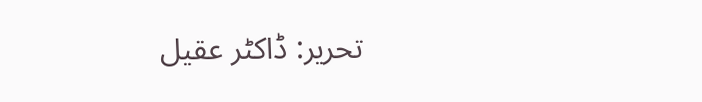تحریر: ڈاکٹر عقیل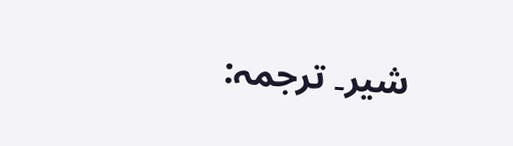شیر۔ ترجمہ: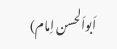اَبواَلحسن اِمام)